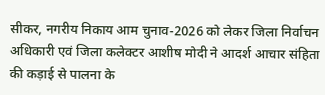सीकर, नगरीय निकाय आम चुनाव-2026 को लेकर जिला निर्वाचन अधिकारी एवं जिला कलेक्टर आशीष मोदी ने आदर्श आचार संहिता की कड़ाई से पालना के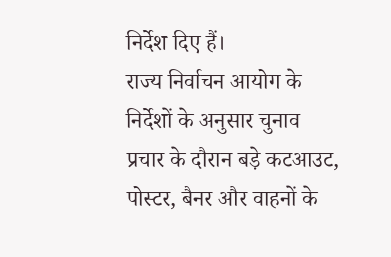निर्देश दिए हैं।
राज्य निर्वाचन आयोग के निर्देशों के अनुसार चुनाव प्रचार के दौरान बड़े कटआउट, पोस्टर, बैनर और वाहनों के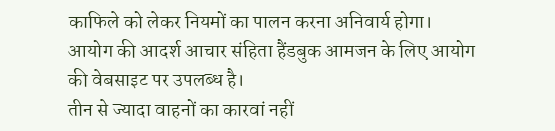काफिले को लेकर नियमों का पालन करना अनिवार्य होगा।
आयोग की आदर्श आचार संहिता हैंडबुक आमजन के लिए आयोग की वेबसाइट पर उपलब्ध है।
तीन से ज्यादा वाहनों का कारवां नहीं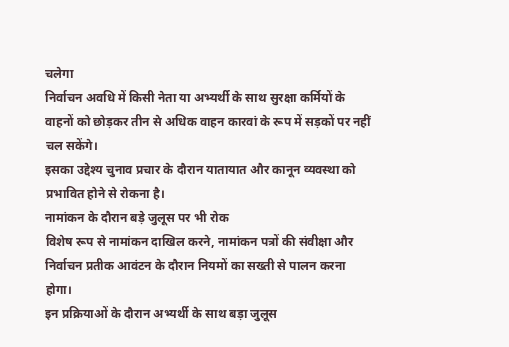चलेगा
निर्वाचन अवधि में किसी नेता या अभ्यर्थी के साथ सुरक्षा कर्मियों के वाहनों को छोड़कर तीन से अधिक वाहन कारवां के रूप में सड़कों पर नहीं चल सकेंगे।
इसका उद्देश्य चुनाव प्रचार के दौरान यातायात और कानून व्यवस्था को प्रभावित होने से रोकना है।
नामांकन के दौरान बड़े जुलूस पर भी रोक
विशेष रूप से नामांकन दाखिल करने, नामांकन पत्रों की संवीक्षा और निर्वाचन प्रतीक आवंटन के दौरान नियमों का सख्ती से पालन करना होगा।
इन प्रक्रियाओं के दौरान अभ्यर्थी के साथ बड़ा जुलूस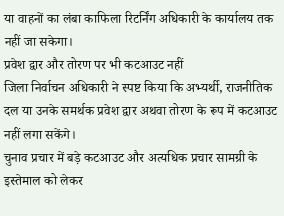या वाहनों का लंबा काफिला रिटर्निंग अधिकारी के कार्यालय तक नहीं जा सकेगा।
प्रवेश द्वार और तोरण पर भी कटआउट नहीं
जिला निर्वाचन अधिकारी ने स्पष्ट किया कि अभ्यर्थी, राजनीतिक दल या उनके समर्थक प्रवेश द्वार अथवा तोरण के रूप में कटआउट नहीं लगा सकेंगे।
चुनाव प्रचार में बड़े कटआउट और अत्यधिक प्रचार सामग्री के इस्तेमाल को लेकर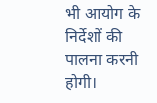भी आयोग के निर्देशों की पालना करनी होगी।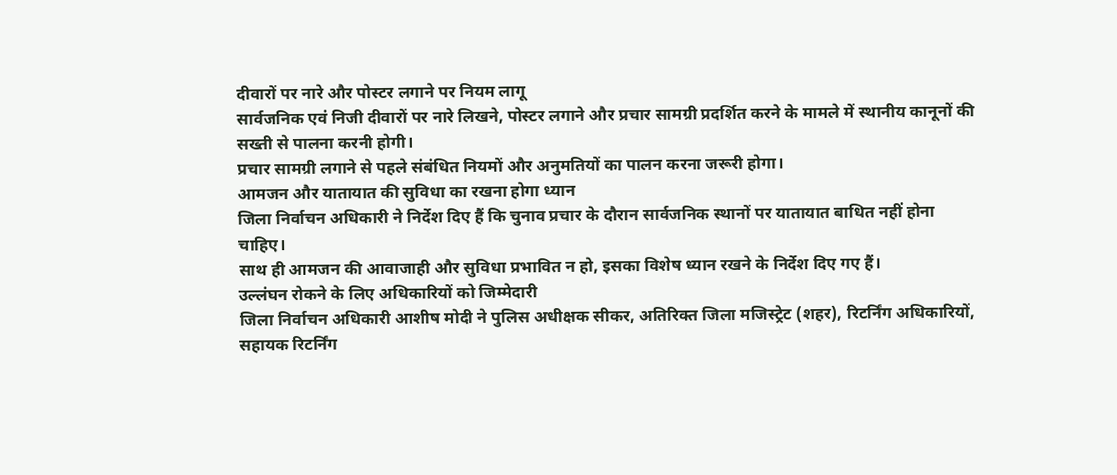दीवारों पर नारे और पोस्टर लगाने पर नियम लागू
सार्वजनिक एवं निजी दीवारों पर नारे लिखने, पोस्टर लगाने और प्रचार सामग्री प्रदर्शित करने के मामले में स्थानीय कानूनों की सख्ती से पालना करनी होगी।
प्रचार सामग्री लगाने से पहले संबंधित नियमों और अनुमतियों का पालन करना जरूरी होगा।
आमजन और यातायात की सुविधा का रखना होगा ध्यान
जिला निर्वाचन अधिकारी ने निर्देश दिए हैं कि चुनाव प्रचार के दौरान सार्वजनिक स्थानों पर यातायात बाधित नहीं होना चाहिए।
साथ ही आमजन की आवाजाही और सुविधा प्रभावित न हो, इसका विशेष ध्यान रखने के निर्देश दिए गए हैं।
उल्लंघन रोकने के लिए अधिकारियों को जिम्मेदारी
जिला निर्वाचन अधिकारी आशीष मोदी ने पुलिस अधीक्षक सीकर, अतिरिक्त जिला मजिस्ट्रेट (शहर), रिटर्निंग अधिकारियों, सहायक रिटर्निंग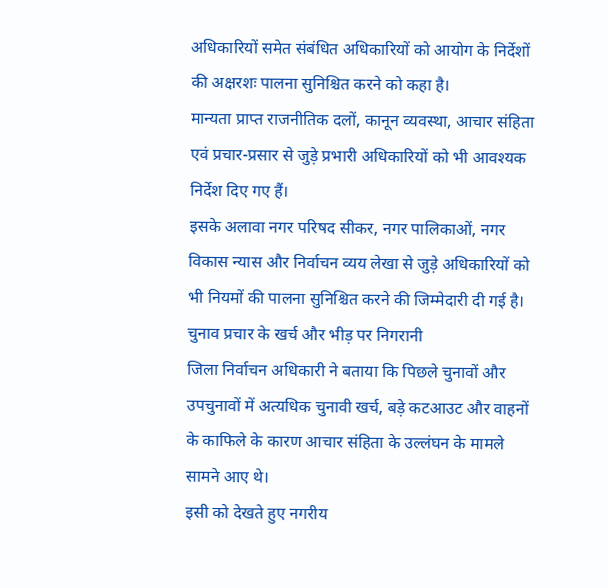अधिकारियों समेत संबंधित अधिकारियों को आयोग के निर्देशों की अक्षरशः पालना सुनिश्चित करने को कहा है।
मान्यता प्राप्त राजनीतिक दलों, कानून व्यवस्था, आचार संहिता एवं प्रचार-प्रसार से जुड़े प्रभारी अधिकारियों को भी आवश्यक निर्देश दिए गए हैं।
इसके अलावा नगर परिषद सीकर, नगर पालिकाओं, नगर विकास न्यास और निर्वाचन व्यय लेखा से जुड़े अधिकारियों को भी नियमों की पालना सुनिश्चित करने की जिम्मेदारी दी गई है।
चुनाव प्रचार के खर्च और भीड़ पर निगरानी
जिला निर्वाचन अधिकारी ने बताया कि पिछले चुनावों और उपचुनावों में अत्यधिक चुनावी खर्च, बड़े कटआउट और वाहनों के काफिले के कारण आचार संहिता के उल्लंघन के मामले सामने आए थे।
इसी को देखते हुए नगरीय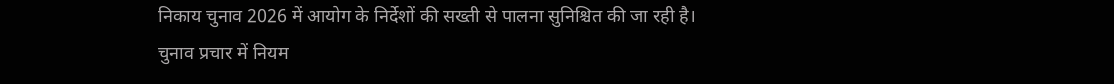निकाय चुनाव 2026 में आयोग के निर्देशों की सख्ती से पालना सुनिश्चित की जा रही है।
चुनाव प्रचार में नियम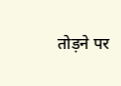तोड़ने पर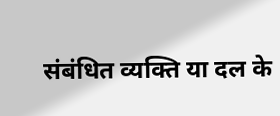संबंधित व्यक्ति या दल के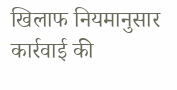खिलाफ नियमानुसार कार्रवाई की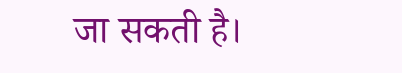जा सकती है।